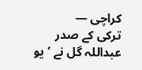کراچی —
ترکی کے صدر عبداللہ گل نے ’یو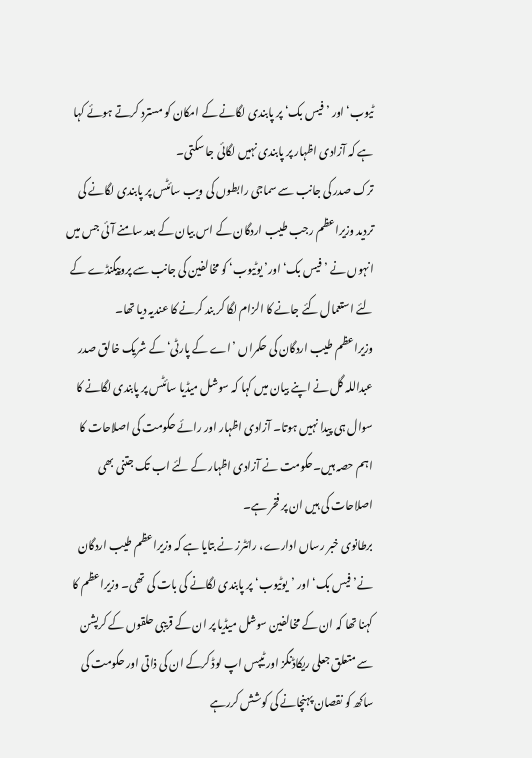ٹیوب‘ اور ’فیس بک‘ پر پابندی لگانے کے امکان کو مسترد کرتے ہوئے کہا ہے کہ آزادی اظہار پر پابندی نہیں لگائی جا سکتی۔
ترک صدر کی جانب سے سماجی رابطوں کی ویب سائٹس پر پابندی لگانے کی تردید وزیراعظم رجب طیب اردگان کے اس بیان کے بعد سامنے آئی جس میں انہوں نے ’فیس بک‘ اور’ یوٹیوب‘ کو مخالفین کی جانب سے پروپیگنڈے کے لئے استعمال کئے جانے کا الزام لگا کر بند کرنے کا عندیہ دیا تھا۔
وزیراعظم طیب اردگان کی حکمراں ’اے کے پارٹی‘ کے شریک خالق صدر عبداللہ گل نے اپنے بیان میں کہا کہ سوشل میڈیا سائٹس پر پابندی لگانے کا سوال ہی پیدا نہیں ہوتا۔ آزادی اظہار اور رائے حکومت کی اصلاحات کا اہم حصہ ہیں۔حکومت نے آزادی اظہار کے لئے اب تک جتنی بھی اصلاحات کی ہیں ان پر فخر ہے۔
برطانوی خبر رساں ادارے، رائٹرز نے بتایا ہے کہ وزیراعظم طیب اردگان نے’فیس بک‘ اور ’یوٹیوب‘ پر پابندی لگانے کی بات کی تھی۔ وزیراعظم کا کہنا تھا کہ ان کے مخالفین سوشل میڈیا پر ان کے قریبی حلقوں کے کرپشن سے متعلق جعلی ریکاڈنگز اور ٹیپس اپ لوڈ کرکے ان کی ذاتی اور حکومت کی ساکھ کو نقصان پہنچانے کی کوشش کررہے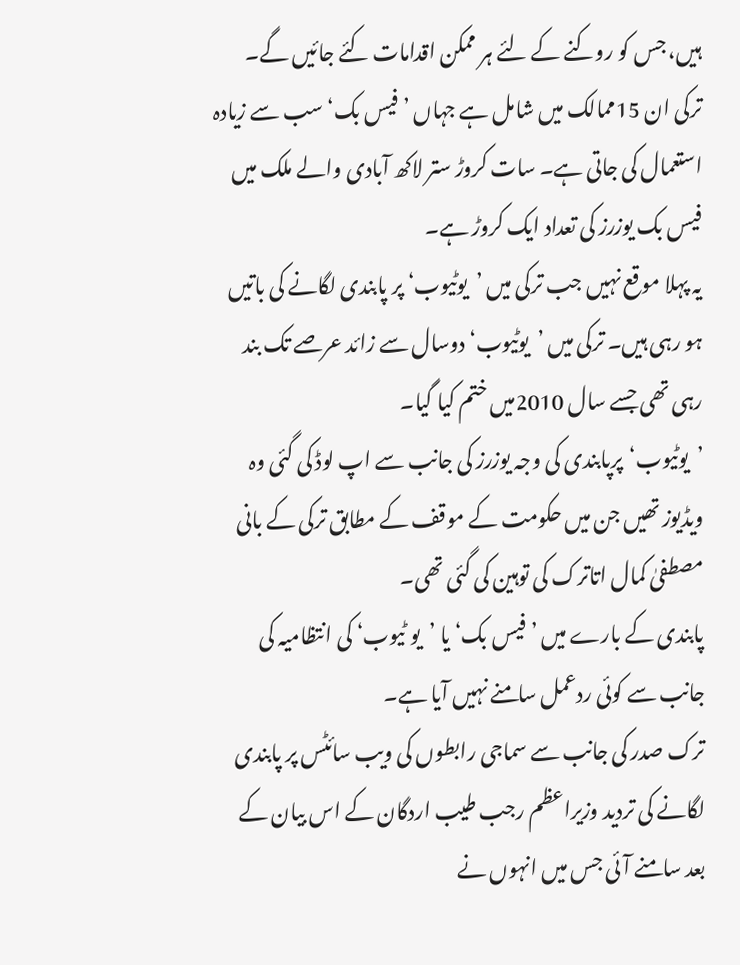ہیں، جس کو روکنے کے لئے ہر ممکن اقدامات کئے جائیں گے۔
ترکی ان 15ممالک میں شامل ہے جہاں ’فیس بک‘ سب سے زیادہ استعمال کی جاتی ہے۔ سات کروڑ ستر لاکھ آبادی والے ملک میں فیس بک یوزرز کی تعداد ایک کروڑ ہے۔
یہ پہلا موقع نہیں جب ترکی میں ’یوٹیوب‘ پر پابندی لگانے کی باتیں ہو رہی ہیں۔ ترکی میں ’یوٹیوب‘ دوسال سے زائد عرصے تک بند رہی تھی جسے سال 2010میں ختم کیا گیا۔
’یوٹیوب‘پرپابندی کی وجہ یوزرز کی جانب سے اپ لوڈ کی گئی وہ ویڈیوز تھیں جن میں حکومت کے موقف کے مطابق ترکی کے بانی مصطفیٰ کمال اتاترک کی توہین کی گئی تھی۔
پابندی کے بارے میں ’فیس بک‘ یا ’یو ٹیوب‘ کی انتظامیہ کی جانب سے کوئی ردعمل سامنے نہیں آیا ہے۔
ترک صدر کی جانب سے سماجی رابطوں کی ویب سائٹس پر پابندی لگانے کی تردید وزیراعظم رجب طیب اردگان کے اس بیان کے بعد سامنے آئی جس میں انہوں نے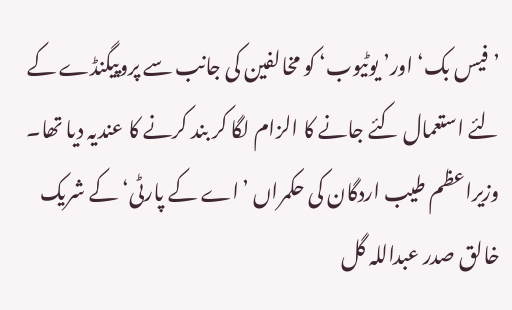’فیس بک‘ اور’ یوٹیوب‘ کو مخالفین کی جانب سے پروپیگنڈے کے لئے استعمال کئے جانے کا الزام لگا کر بند کرنے کا عندیہ دیا تھا۔
وزیراعظم طیب اردگان کی حکمراں ’اے کے پارٹی‘ کے شریک خالق صدر عبداللہ گل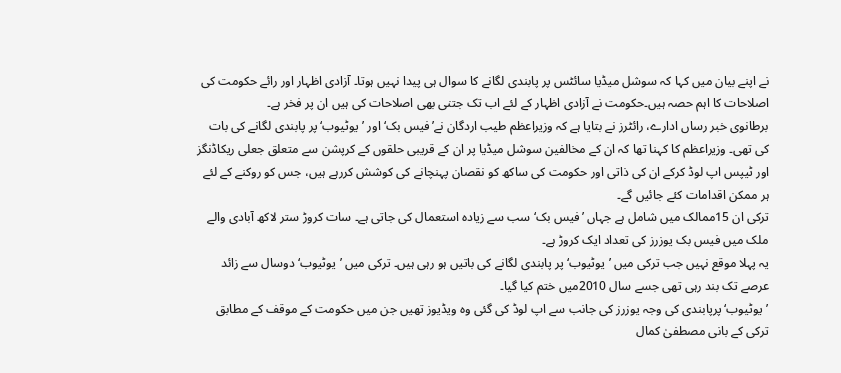نے اپنے بیان میں کہا کہ سوشل میڈیا سائٹس پر پابندی لگانے کا سوال ہی پیدا نہیں ہوتا۔ آزادی اظہار اور رائے حکومت کی اصلاحات کا اہم حصہ ہیں۔حکومت نے آزادی اظہار کے لئے اب تک جتنی بھی اصلاحات کی ہیں ان پر فخر ہے۔
برطانوی خبر رساں ادارے، رائٹرز نے بتایا ہے کہ وزیراعظم طیب اردگان نے’فیس بک‘ اور ’یوٹیوب‘ پر پابندی لگانے کی بات کی تھی۔ وزیراعظم کا کہنا تھا کہ ان کے مخالفین سوشل میڈیا پر ان کے قریبی حلقوں کے کرپشن سے متعلق جعلی ریکاڈنگز اور ٹیپس اپ لوڈ کرکے ان کی ذاتی اور حکومت کی ساکھ کو نقصان پہنچانے کی کوشش کررہے ہیں، جس کو روکنے کے لئے ہر ممکن اقدامات کئے جائیں گے۔
ترکی ان 15ممالک میں شامل ہے جہاں ’فیس بک‘ سب سے زیادہ استعمال کی جاتی ہے۔ سات کروڑ ستر لاکھ آبادی والے ملک میں فیس بک یوزرز کی تعداد ایک کروڑ ہے۔
یہ پہلا موقع نہیں جب ترکی میں ’یوٹیوب‘ پر پابندی لگانے کی باتیں ہو رہی ہیں۔ ترکی میں ’یوٹیوب‘ دوسال سے زائد عرصے تک بند رہی تھی جسے سال 2010میں ختم کیا گیا۔
’یوٹیوب‘پرپابندی کی وجہ یوزرز کی جانب سے اپ لوڈ کی گئی وہ ویڈیوز تھیں جن میں حکومت کے موقف کے مطابق ترکی کے بانی مصطفیٰ کمال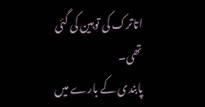اتاترک کی توہین کی گئی تھی۔
پابندی کے بارے میں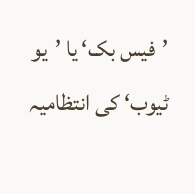’فیس بک‘ یا ’یو ٹیوب‘ کی انتظامیہ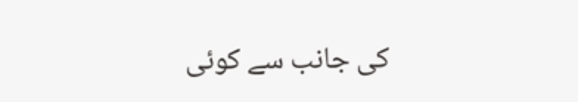کی جانب سے کوئی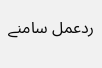ردعمل سامنے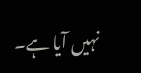نہیں آیا ہے۔